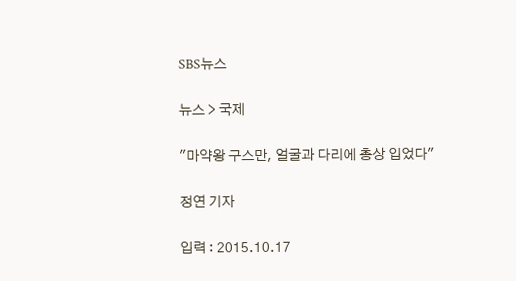SBS뉴스

뉴스 > 국제

"마약왕 구스만, 얼굴과 다리에 총상 입었다"

정연 기자

입력 : 2015.10.17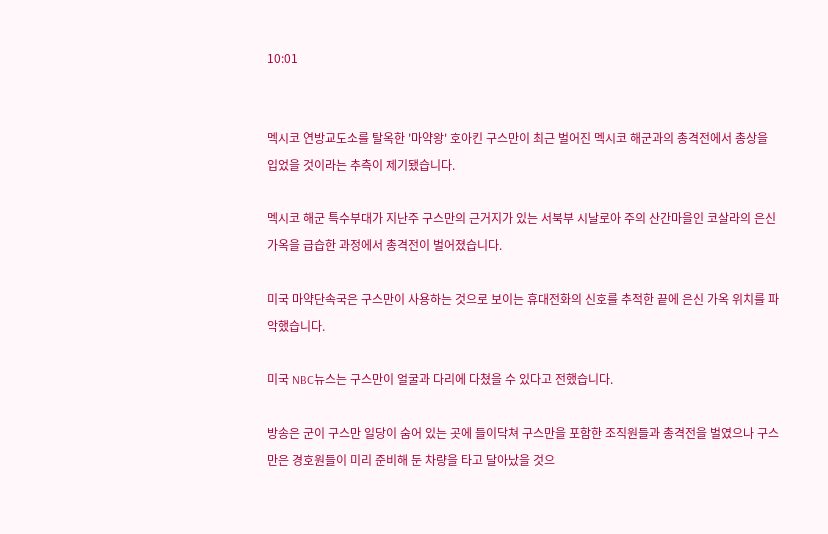10:01


멕시코 연방교도소를 탈옥한 '마약왕' 호아킨 구스만이 최근 벌어진 멕시코 해군과의 총격전에서 총상을 입었을 것이라는 추측이 제기됐습니다.

멕시코 해군 특수부대가 지난주 구스만의 근거지가 있는 서북부 시날로아 주의 산간마을인 코살라의 은신 가옥을 급습한 과정에서 총격전이 벌어졌습니다.

미국 마약단속국은 구스만이 사용하는 것으로 보이는 휴대전화의 신호를 추적한 끝에 은신 가옥 위치를 파악했습니다.

미국 NBC뉴스는 구스만이 얼굴과 다리에 다쳤을 수 있다고 전했습니다.

방송은 군이 구스만 일당이 숨어 있는 곳에 들이닥쳐 구스만을 포함한 조직원들과 총격전을 벌였으나 구스만은 경호원들이 미리 준비해 둔 차량을 타고 달아났을 것으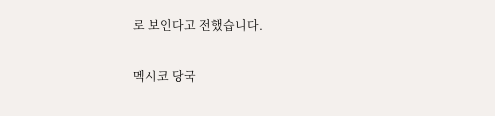로 보인다고 전했습니다.

멕시코 당국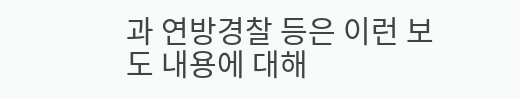과 연방경찰 등은 이런 보도 내용에 대해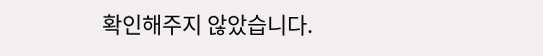확인해주지 않았습니다.